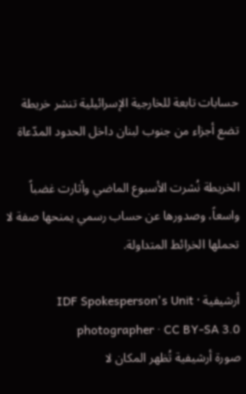حسابات تابعة للخارجية الإسرائيلية تنشر خريطة تضع أجزاء من جنوب لبنان داخل الحدود المدّعاة

الخريطة نُشرت الأسبوع الماضي وأثارت غضباً واسعاً، وصدورها عن حساب رسمي يمنحها صفة لا تحملها الخرائط المتداولة.

أرشيفية · IDF Spokesperson's Unit photographer · CC BY-SA 3.0
صورة أرشيفية تُظهر المكان لا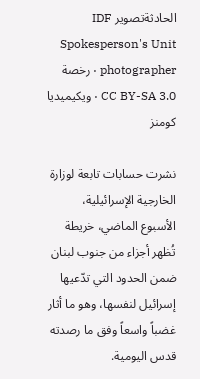الحادثةتصوير IDF Spokesperson's Unit photographer · رخصة CC BY-SA 3.0 · ويكيميديا كومنز

نشرت حسابات تابعة لوزارة الخارجية الإسرائيلية، الأسبوع الماضي، خريطة تُظهر أجزاء من جنوب لبنان ضمن الحدود التي تدّعيها إسرائيل لنفسها، وهو ما أثار غضباً واسعاً وفق ما رصدته قدس اليومية.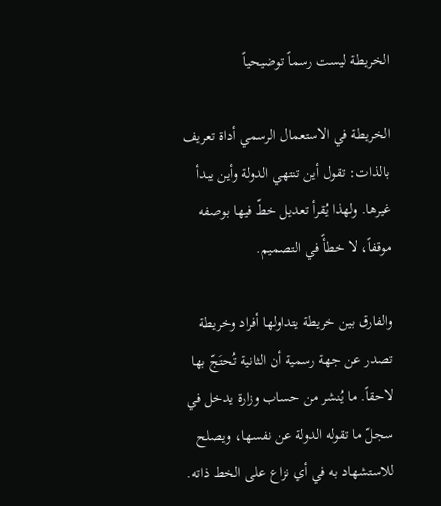الخريطة ليست رسماً توضيحياً

الخريطة في الاستعمال الرسمي أداة تعريف بالذات: تقول أين تنتهي الدولة وأين يبدأ غيرها. ولهذا يُقرأ تعديل خطّ فيها بوصفه موقفاً، لا خطأً في التصميم.

والفارق بين خريطة يتداولها أفراد وخريطة تصدر عن جهة رسمية أن الثانية تُحتَجّ بها لاحقاً. ما يُنشر من حساب وزارة يدخل في سجلّ ما تقوله الدولة عن نفسها، ويصلح للاستشهاد به في أي نزاع على الخط ذاته.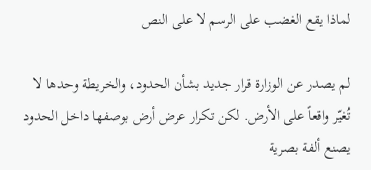لماذا يقع الغضب على الرسم لا على النص

لم يصدر عن الوزارة قرار جديد بشأن الحدود، والخريطة وحدها لا تُغيّر واقعاً على الأرض. لكن تكرار عرض أرض بوصفها داخل الحدود يصنع ألفة بصرية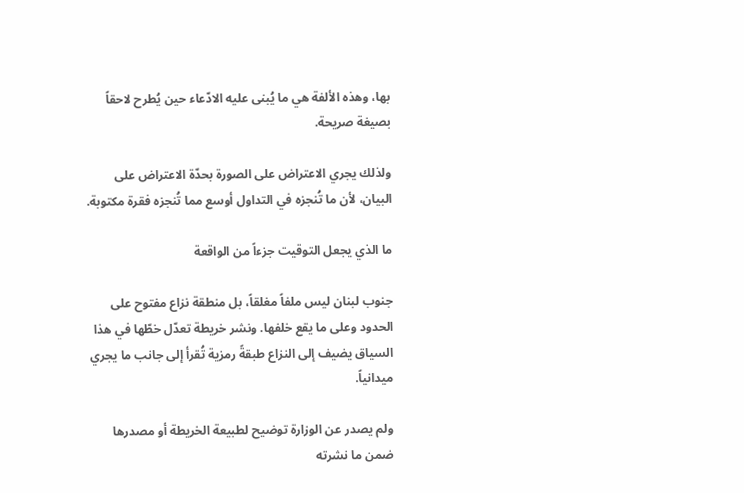بها، وهذه الألفة هي ما يُبنى عليه الادّعاء حين يُطرح لاحقاً بصيغة صريحة.

ولذلك يجري الاعتراض على الصورة بحدّة الاعتراض على البيان، لأن ما تُنجزه في التداول أوسع مما تُنجزه فقرة مكتوبة.

ما الذي يجعل التوقيت جزءاً من الواقعة

جنوب لبنان ليس ملفاً مغلقاً، بل منطقة نزاع مفتوح على الحدود وعلى ما يقع خلفها. ونشر خريطة تعدّل خطّها في هذا السياق يضيف إلى النزاع طبقةً رمزية تُقرأ إلى جانب ما يجري ميدانياً.

ولم يصدر عن الوزارة توضيح لطبيعة الخريطة أو مصدرها ضمن ما نشرته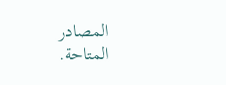المصادر المتاحة.